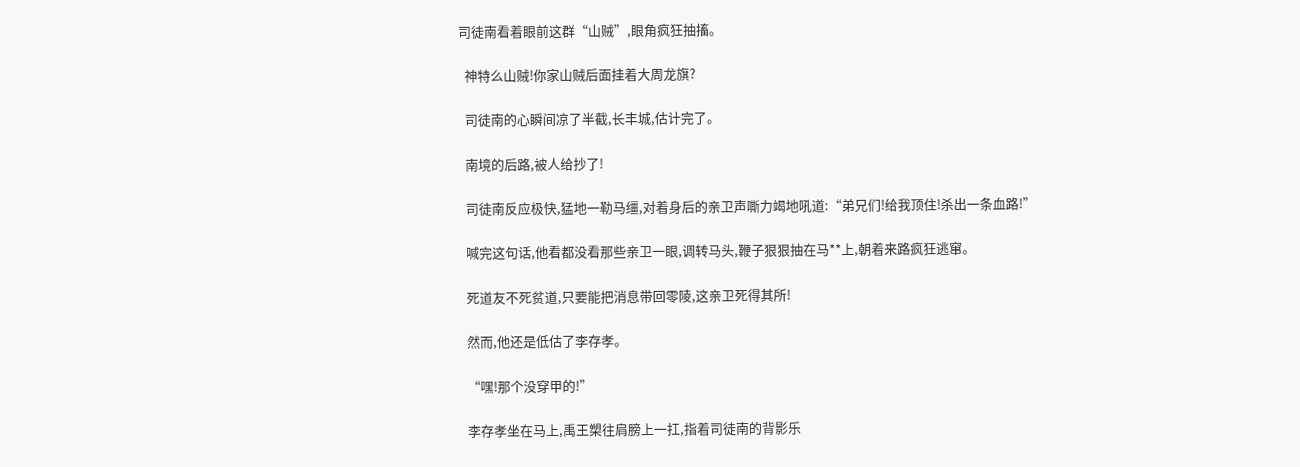司徒南看着眼前这群“山贼”,眼角疯狂抽搐。

  神特么山贼!你家山贼后面挂着大周龙旗?

  司徒南的心瞬间凉了半截,长丰城,估计完了。

  南境的后路,被人给抄了!

  司徒南反应极快,猛地一勒马缰,对着身后的亲卫声嘶力竭地吼道:“弟兄们!给我顶住!杀出一条血路!”

  喊完这句话,他看都没看那些亲卫一眼,调转马头,鞭子狠狠抽在马**上,朝着来路疯狂逃窜。

  死道友不死贫道,只要能把消息带回零陵,这亲卫死得其所!

  然而,他还是低估了李存孝。

  “嘿!那个没穿甲的!”

  李存孝坐在马上,禹王槊往肩膀上一扛,指着司徒南的背影乐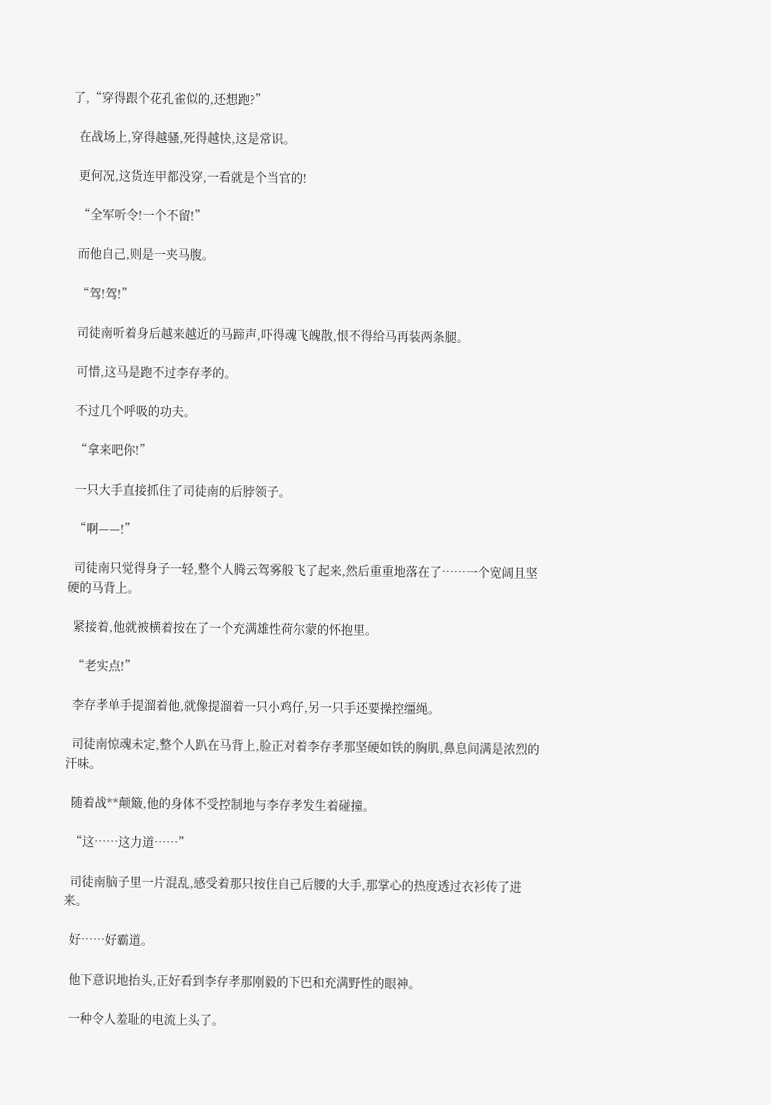了,“穿得跟个花孔雀似的,还想跑?”

  在战场上,穿得越骚,死得越快,这是常识。

  更何况,这货连甲都没穿,一看就是个当官的!

  “全军听令!一个不留!”

  而他自己,则是一夹马腹。

  “驾!驾!”

  司徒南听着身后越来越近的马蹄声,吓得魂飞魄散,恨不得给马再装两条腿。

  可惜,这马是跑不过李存孝的。

  不过几个呼吸的功夫。

  “拿来吧你!”

  一只大手直接抓住了司徒南的后脖领子。

  “啊——!”

  司徒南只觉得身子一轻,整个人腾云驾雾般飞了起来,然后重重地落在了……一个宽阔且坚硬的马背上。

  紧接着,他就被横着按在了一个充满雄性荷尔蒙的怀抱里。

  “老实点!”

  李存孝单手提溜着他,就像提溜着一只小鸡仔,另一只手还要操控缰绳。

  司徒南惊魂未定,整个人趴在马背上,脸正对着李存孝那坚硬如铁的胸肌,鼻息间满是浓烈的汗味。

  随着战**颠簸,他的身体不受控制地与李存孝发生着碰撞。

  “这……这力道……”

  司徒南脑子里一片混乱,感受着那只按住自己后腰的大手,那掌心的热度透过衣衫传了进来。

  好……好霸道。

  他下意识地抬头,正好看到李存孝那刚毅的下巴和充满野性的眼神。

  一种令人羞耻的电流上头了。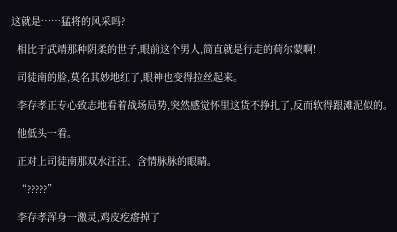这就是……猛将的风采吗?

  相比于武靖那种阴柔的世子,眼前这个男人,简直就是行走的荷尔蒙啊!

  司徒南的脸,莫名其妙地红了,眼神也变得拉丝起来。

  李存孝正专心致志地看着战场局势,突然感觉怀里这货不挣扎了,反而软得跟滩泥似的。

  他低头一看。

  正对上司徒南那双水汪汪、含情脉脉的眼睛。

  “?????”

  李存孝浑身一激灵,鸡皮疙瘩掉了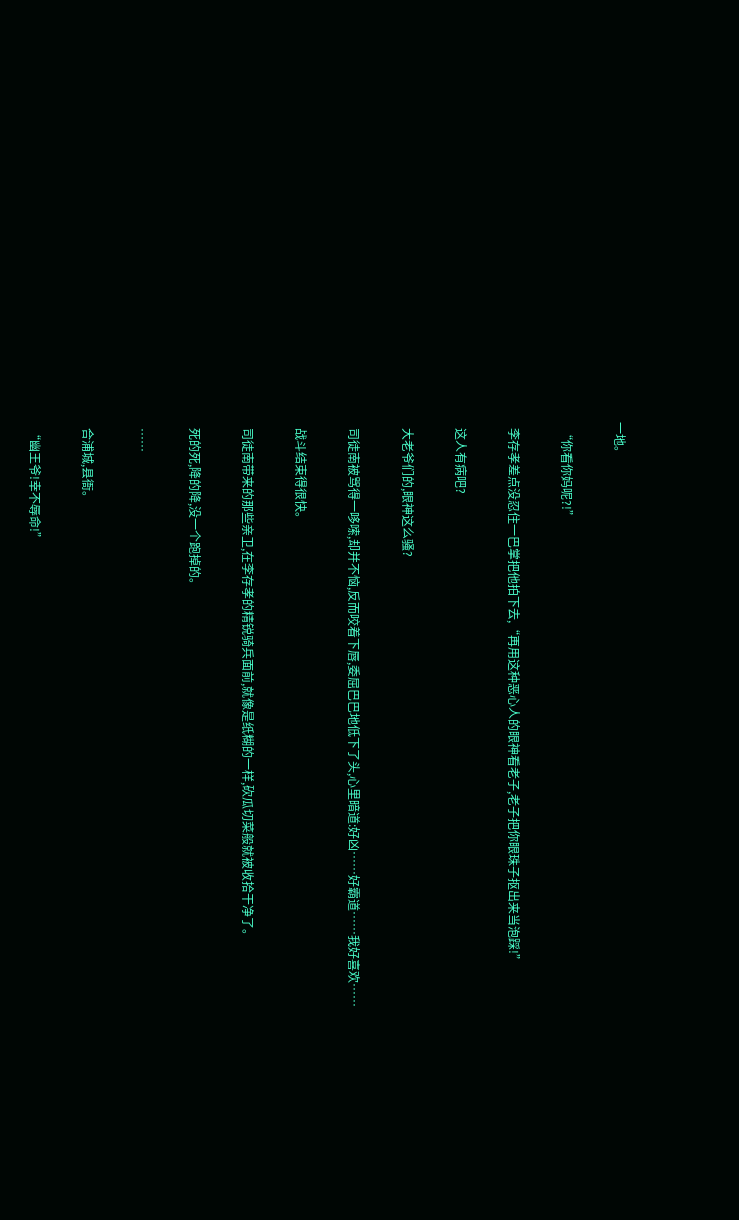一地。

  “你看你妈呢?!”

  李存孝差点没忍住一巴掌把他拍下去,“再用这种恶心人的眼神看老子,老子把你眼珠子抠出来当泡踩!”

  这人有病吧?

  大老爷们的,眼神这么骚?

  司徒南被骂得一哆嗦,却并不恼,反而咬着下唇,委屈巴巴地低下了头,心里暗道:好凶……好霸道……我好喜欢……

  战斗结束得很快。

  司徒南带来的那些亲卫,在李存孝的精锐骑兵面前,就像是纸糊的一样,砍瓜切菜般就被收拾干净了。

  死的死,降的降,没一个跑掉的。

  ……

  合浦城,县衙。

  “幽王爷!幸不辱命!”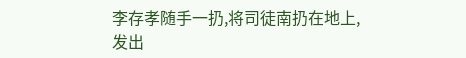李存孝随手一扔,将司徒南扔在地上,发出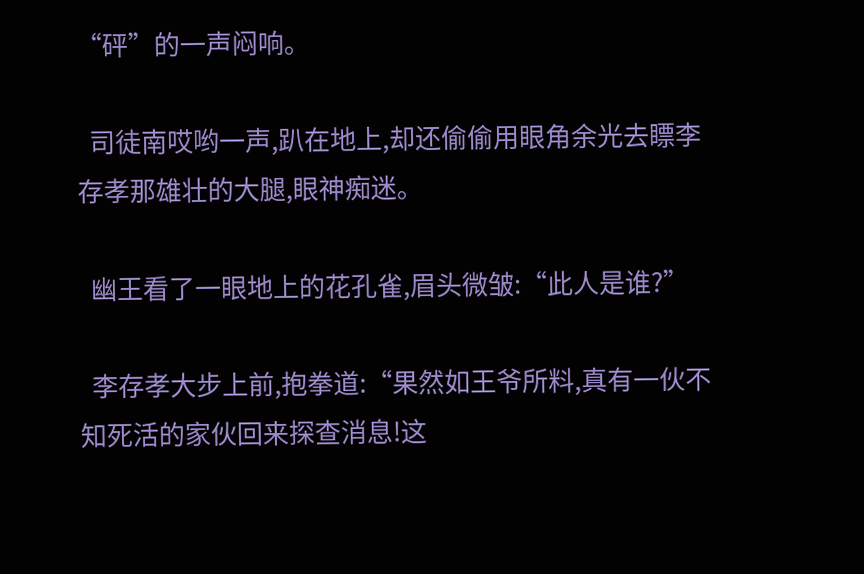“砰”的一声闷响。

  司徒南哎哟一声,趴在地上,却还偷偷用眼角余光去瞟李存孝那雄壮的大腿,眼神痴迷。

  幽王看了一眼地上的花孔雀,眉头微皱:“此人是谁?”

  李存孝大步上前,抱拳道:“果然如王爷所料,真有一伙不知死活的家伙回来探查消息!这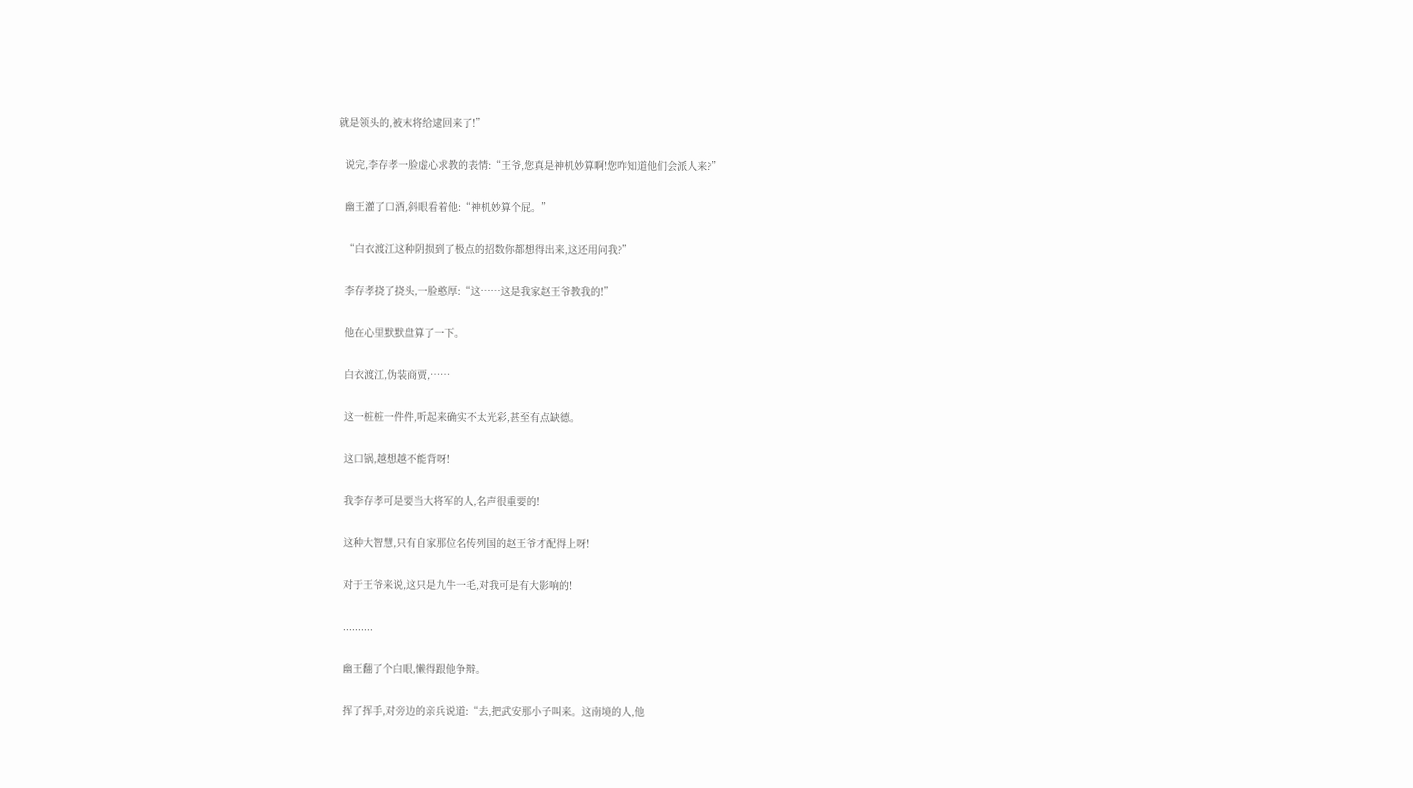就是领头的,被末将给逮回来了!”

  说完,李存孝一脸虚心求教的表情:“王爷,您真是神机妙算啊!您咋知道他们会派人来?”

  幽王灌了口酒,斜眼看着他:“神机妙算个屁。”

  “白衣渡江这种阴损到了极点的招数你都想得出来,这还用问我?”

  李存孝挠了挠头,一脸憨厚:“这……这是我家赵王爷教我的!”

  他在心里默默盘算了一下。

  白衣渡江,伪装商贾,……

  这一桩桩一件件,听起来确实不太光彩,甚至有点缺德。

  这口锅,越想越不能背呀!

  我李存孝可是要当大将军的人,名声很重要的!

  这种大智慧,只有自家那位名传列国的赵王爷才配得上呀!

  对于王爷来说,这只是九牛一毛,对我可是有大影响的!

  ..........

  幽王翻了个白眼,懒得跟他争辩。

  挥了挥手,对旁边的亲兵说道:“去,把武安那小子叫来。这南境的人,他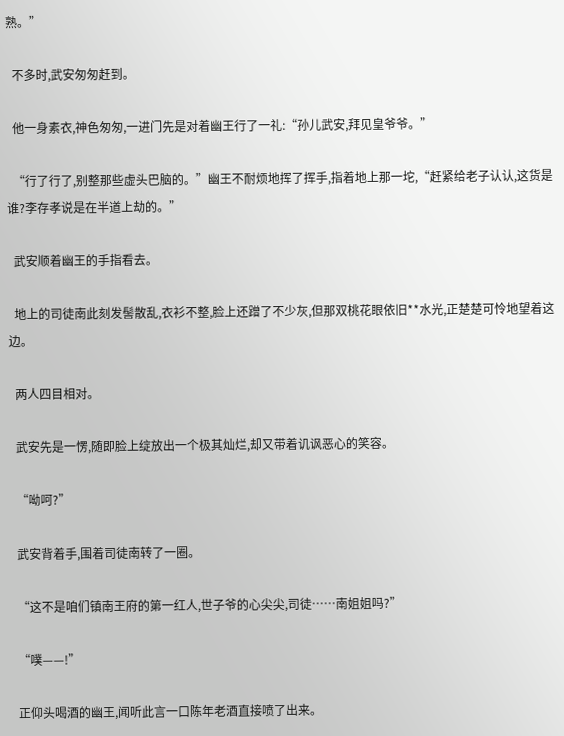熟。”

  不多时,武安匆匆赶到。

  他一身素衣,神色匆匆,一进门先是对着幽王行了一礼:“孙儿武安,拜见皇爷爷。”

  “行了行了,别整那些虚头巴脑的。”幽王不耐烦地挥了挥手,指着地上那一坨,“赶紧给老子认认,这货是谁?李存孝说是在半道上劫的。”

  武安顺着幽王的手指看去。

  地上的司徒南此刻发髻散乱,衣衫不整,脸上还蹭了不少灰,但那双桃花眼依旧**水光,正楚楚可怜地望着这边。

  两人四目相对。

  武安先是一愣,随即脸上绽放出一个极其灿烂,却又带着讥讽恶心的笑容。

  “呦呵?”

  武安背着手,围着司徒南转了一圈。

  “这不是咱们镇南王府的第一红人,世子爷的心尖尖,司徒……南姐姐吗?”

  “噗——!”

  正仰头喝酒的幽王,闻听此言一口陈年老酒直接喷了出来。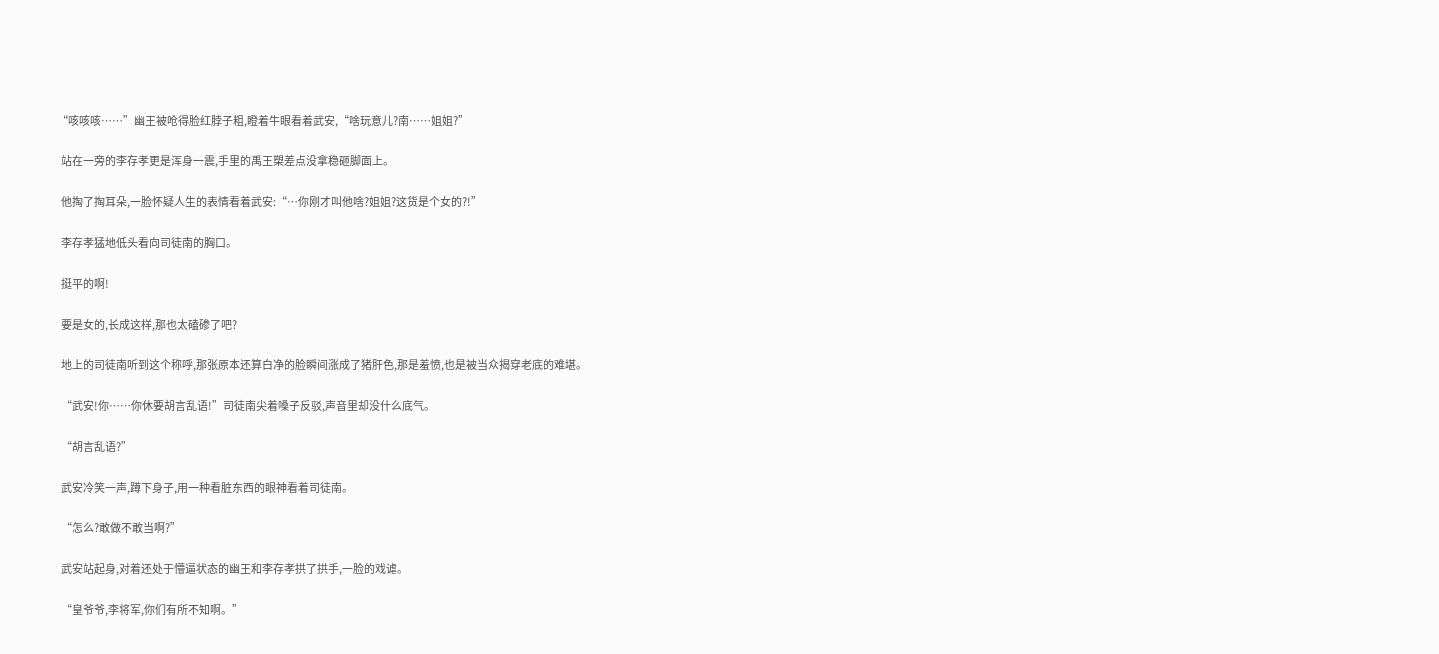“咳咳咳……”幽王被呛得脸红脖子粗,瞪着牛眼看着武安,“啥玩意儿?南……姐姐?”

  站在一旁的李存孝更是浑身一震,手里的禹王槊差点没拿稳砸脚面上。

  他掏了掏耳朵,一脸怀疑人生的表情看着武安:“…你刚才叫他啥?姐姐?这货是个女的?!”

  李存孝猛地低头看向司徒南的胸口。

  挺平的啊!

  要是女的,长成这样,那也太磕碜了吧?

  地上的司徒南听到这个称呼,那张原本还算白净的脸瞬间涨成了猪肝色,那是羞愤,也是被当众揭穿老底的难堪。

  “武安!你……你休要胡言乱语!”司徒南尖着嗓子反驳,声音里却没什么底气。

  “胡言乱语?”

  武安冷笑一声,蹲下身子,用一种看脏东西的眼神看着司徒南。

  “怎么?敢做不敢当啊?”

  武安站起身,对着还处于懵逼状态的幽王和李存孝拱了拱手,一脸的戏谑。

  “皇爷爷,李将军,你们有所不知啊。”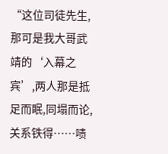“这位司徒先生,那可是我大哥武靖的‘入幕之宾’,两人那是抵足而眠,同塌而论,关系铁得……啧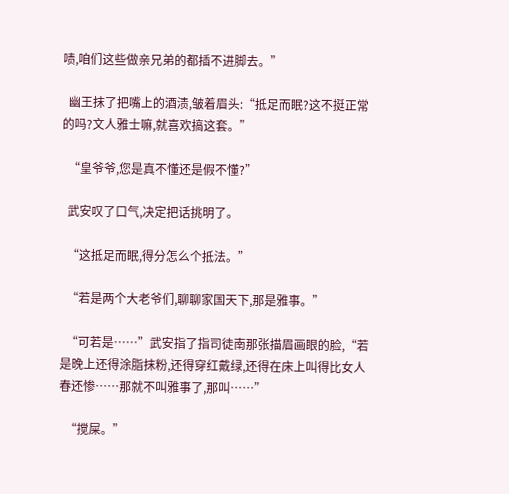啧,咱们这些做亲兄弟的都插不进脚去。”

  幽王抹了把嘴上的酒渍,皱着眉头:“抵足而眠?这不挺正常的吗?文人雅士嘛,就喜欢搞这套。”

  “皇爷爷,您是真不懂还是假不懂?”

  武安叹了口气,决定把话挑明了。

  “这抵足而眠,得分怎么个抵法。”

  “若是两个大老爷们,聊聊家国天下,那是雅事。”

  “可若是……”武安指了指司徒南那张描眉画眼的脸,“若是晚上还得涂脂抹粉,还得穿红戴绿,还得在床上叫得比女人春还惨……那就不叫雅事了,那叫……”

  “搅屎。”